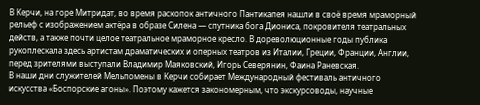В Керчи, на горе Митридат, во время раскопок античного Пантикапея нашли в своё время мраморный рельеф с изображением актёра в образе Силена — спутника бога Диониса, покровителя театральных действ, а также почти целое театральное мраморное кресло. В дореволюционные годы публика рукоплескала здесь артистам драматических и оперных театров из Италии, Греции, Франции, Англии, перед зрителями выступали Владимир Маяковский, Игорь Северянин, Фаина Раневская.
В наши дни служителей Мельпомены в Керчи собирает Международный фестиваль античного искусства «Боспорские агоны». Поэтому кажется закономерным, что экскурсоводы, научные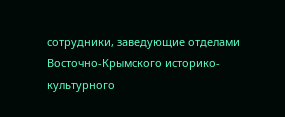сотрудники, заведующие отделами Восточно-Крымского историко-культурного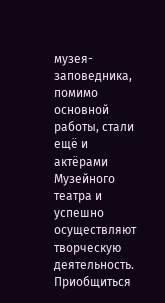музея-заповедника, помимо основной работы, стали ещё и актёрами Музейного театра и успешно осуществляют творческую деятельность. Приобщиться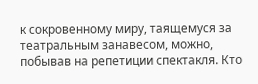к сокровенному миру, таящемуся за театральным занавесом, можно, побывав на репетиции спектакля. Кто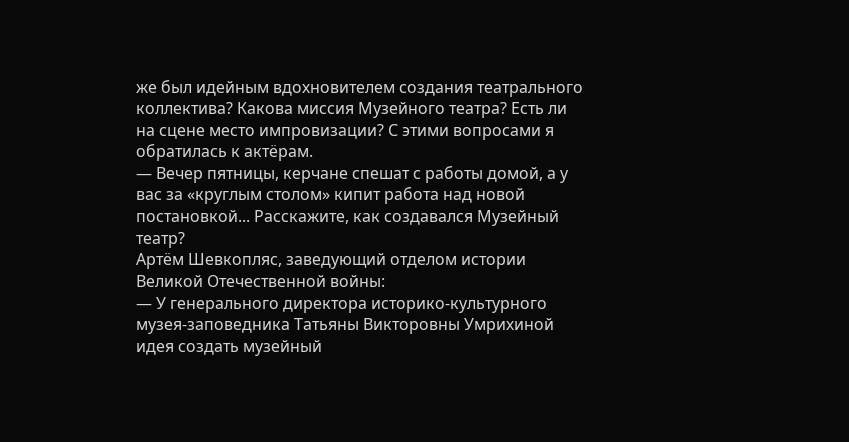же был идейным вдохновителем создания театрального коллектива? Какова миссия Музейного театра? Есть ли на сцене место импровизации? С этими вопросами я обратилась к актёрам.
— Вечер пятницы, керчане спешат с работы домой, а у вас за «круглым столом» кипит работа над новой постановкой... Расскажите, как создавался Музейный театр?
Артём Шевкопляс, заведующий отделом истории Великой Отечественной войны:
— У генерального директора историко-культурного музея-заповедника Татьяны Викторовны Умрихиной идея создать музейный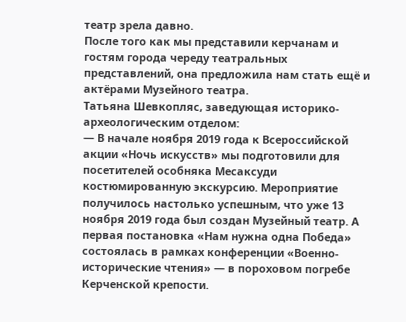театр зрела давно.
После того как мы представили керчанам и гостям города череду театральных представлений, она предложила нам стать ещё и актёрами Музейного театра.
Татьяна Шевкопляс, заведующая историко-археологическим отделом:
— В начале ноября 2019 года к Всероссийской акции «Ночь искусств» мы подготовили для посетителей особняка Месаксуди костюмированную экскурсию. Мероприятие получилось настолько успешным, что уже 13 ноября 2019 года был создан Музейный театр. А первая постановка «Нам нужна одна Победа» состоялась в рамках конференции «Военно-исторические чтения» — в пороховом погребе Керченской крепости.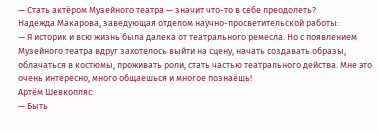— Стать актёром Музейного театра — значит что-то в себе преодолеть?
Надежда Макарова, заведующая отделом научно-просветительской работы:
— Я историк и всю жизнь была далека от театрального ремесла. Но с появлением Музейного театра вдруг захотелось выйти на сцену, начать создавать образы, облачаться в костюмы, проживать роли, стать частью театрального действа. Мне это очень интересно, много общаешься и многое познаёшь!
Артём Шевкопляс:
— Быть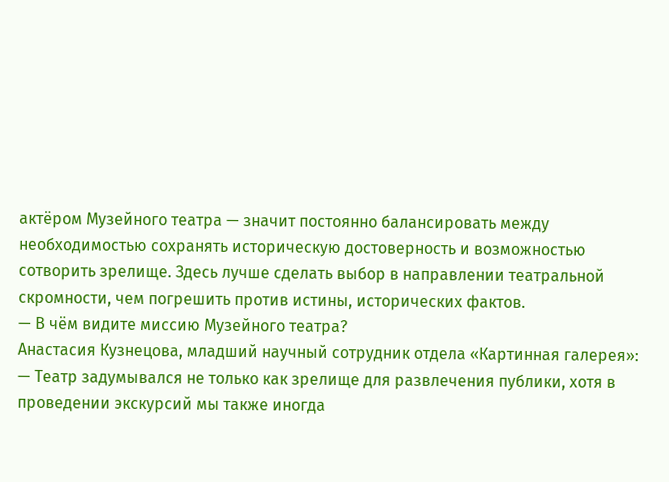актёром Музейного театра — значит постоянно балансировать между необходимостью сохранять историческую достоверность и возможностью сотворить зрелище. Здесь лучше сделать выбор в направлении театральной скромности, чем погрешить против истины, исторических фактов.
— В чём видите миссию Музейного театра?
Анастасия Кузнецова, младший научный сотрудник отдела «Картинная галерея»:
— Театр задумывался не только как зрелище для развлечения публики, хотя в проведении экскурсий мы также иногда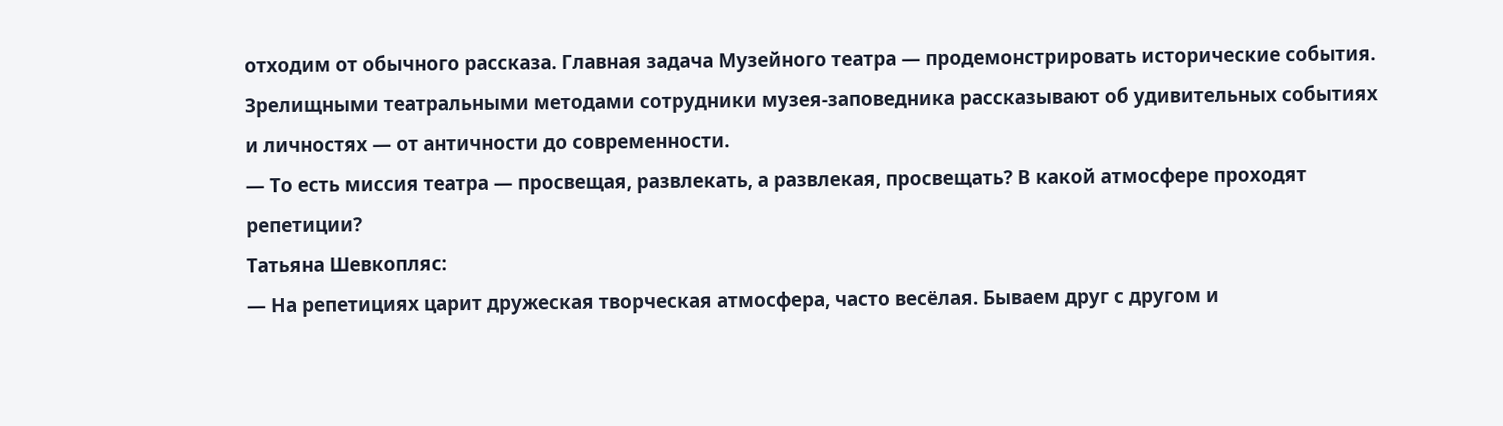отходим от обычного рассказа. Главная задача Музейного театра — продемонстрировать исторические события. Зрелищными театральными методами сотрудники музея-заповедника рассказывают об удивительных событиях и личностях — от античности до современности.
— То есть миссия театра — просвещая, развлекать, а развлекая, просвещать? В какой атмосфере проходят репетиции?
Татьяна Шевкопляс:
— На репетициях царит дружеская творческая атмосфера, часто весёлая. Бываем друг с другом и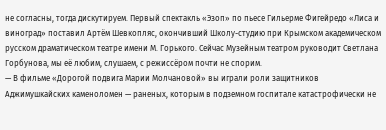не согласны, тогда дискутируем. Первый спектакль «Эзоп» по пьесе Гильерме Фигейредо «Лиса и виноград» поставил Артём Шевкопляс, окончивший Школу-студию при Крымском академическом русском драматическом театре имени М. Горького. Сейчас Музейным театром руководит Светлана Горбунова, мы её любим, слушаем, с режиссёром почти не спорим.
— В фильме «Дорогой подвига Марии Молчановой» вы играли роли защитников Аджимушкайских каменоломен — раненых, которым в подземном госпитале катастрофически не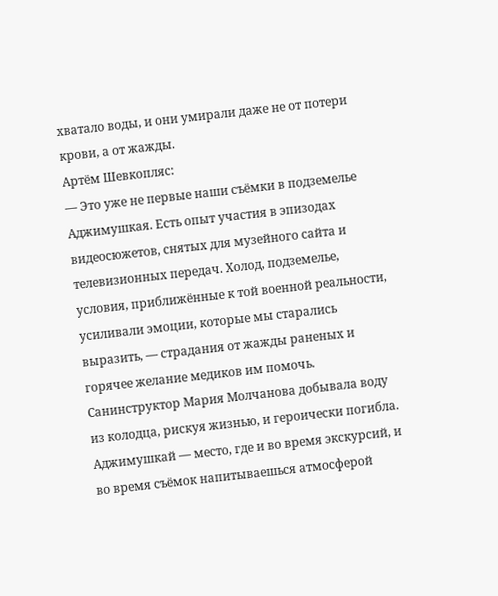хватало воды, и они умирали даже не от потери крови, а от жажды.
Артём Шевкопляс:
— Это уже не первые наши съёмки в подземелье Аджимушкая. Есть опыт участия в эпизодах видеосюжетов, снятых для музейного сайта и телевизионных передач. Холод, подземелье, условия, приближённые к той военной реальности, усиливали эмоции, которые мы старались выразить, — страдания от жажды раненых и горячее желание медиков им помочь. Санинструктор Мария Молчанова добывала воду из колодца, рискуя жизнью, и героически погибла. Аджимушкай — место, где и во время экскурсий, и во время съёмок напитываешься атмосферой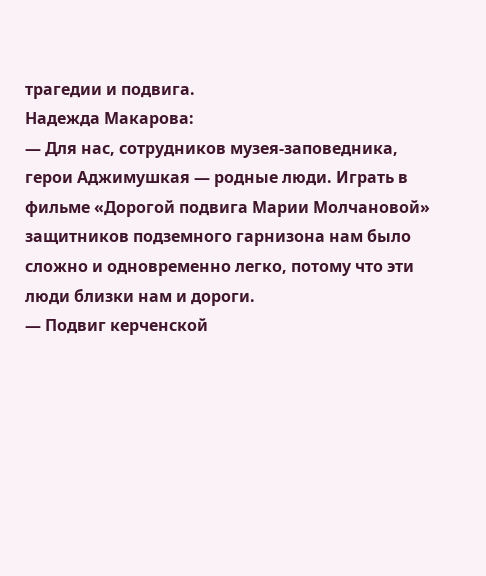трагедии и подвига.
Надежда Макарова:
— Для нас, сотрудников музея-заповедника, герои Аджимушкая — родные люди. Играть в фильме «Дорогой подвига Марии Молчановой» защитников подземного гарнизона нам было сложно и одновременно легко, потому что эти люди близки нам и дороги.
— Подвиг керченской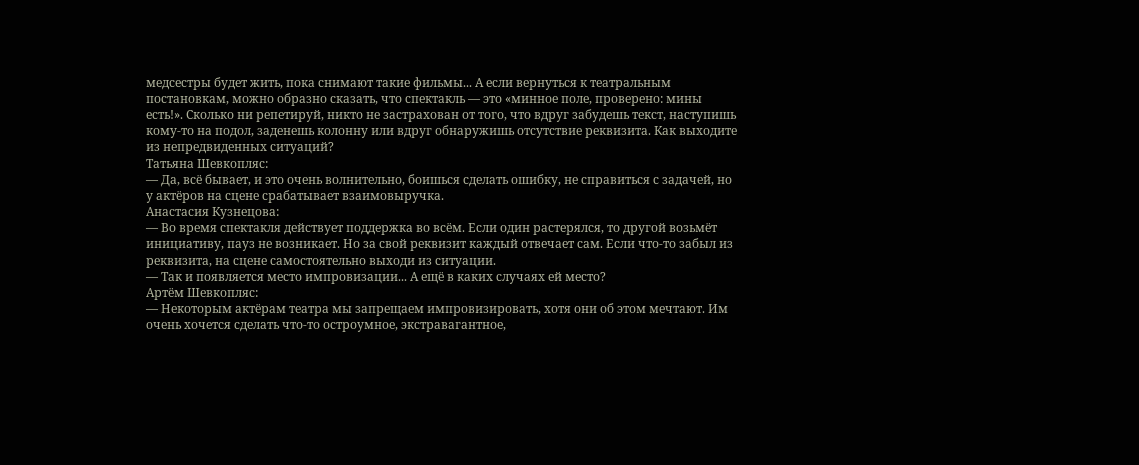медсестры будет жить, пока снимают такие фильмы... А если вернуться к театральным постановкам, можно образно сказать, что спектакль — это «минное поле, проверено: мины есть!». Сколько ни репетируй, никто не застрахован от того, что вдруг забудешь текст, наступишь кому-то на подол, заденешь колонну или вдруг обнаружишь отсутствие реквизита. Как выходите из непредвиденных ситуаций?
Татьяна Шевкопляс:
— Да, всё бывает, и это очень волнительно, боишься сделать ошибку, не справиться с задачей, но у актёров на сцене срабатывает взаимовыручка.
Анастасия Кузнецова:
— Во время спектакля действует поддержка во всём. Если один растерялся, то другой возьмёт инициативу, пауз не возникает. Но за свой реквизит каждый отвечает сам. Если что-то забыл из реквизита, на сцене самостоятельно выходи из ситуации.
— Так и появляется место импровизации... А ещё в каких случаях ей место?
Артём Шевкопляс:
— Некоторым актёрам театра мы запрещаем импровизировать, хотя они об этом мечтают. Им очень хочется сделать что-то остроумное, экстравагантное,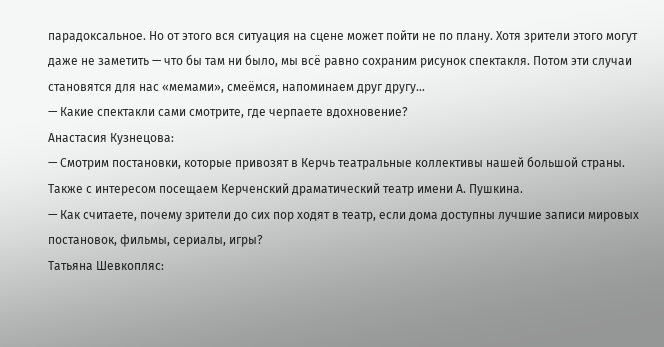парадоксальное. Но от этого вся ситуация на сцене может пойти не по плану. Хотя зрители этого могут даже не заметить — что бы там ни было, мы всё равно сохраним рисунок спектакля. Потом эти случаи становятся для нас «мемами», смеёмся, напоминаем друг другу...
— Какие спектакли сами смотрите, где черпаете вдохновение?
Анастасия Кузнецова:
— Смотрим постановки, которые привозят в Керчь театральные коллективы нашей большой страны. Также с интересом посещаем Керченский драматический театр имени А. Пушкина.
— Как считаете, почему зрители до сих пор ходят в театр, если дома доступны лучшие записи мировых постановок, фильмы, сериалы, игры?
Татьяна Шевкопляс: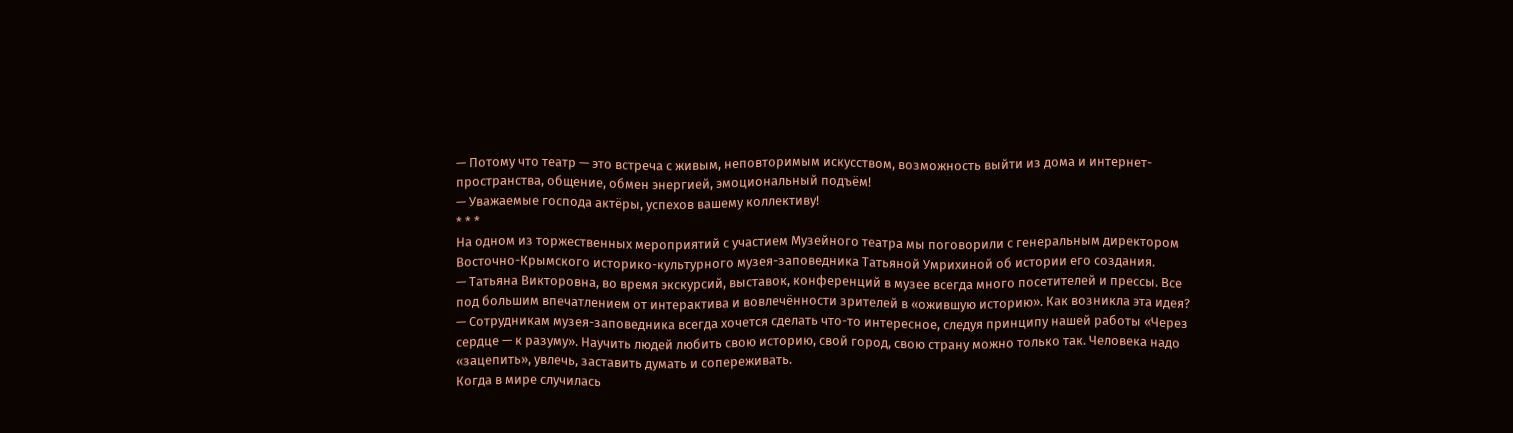— Потому что театр — это встреча с живым, неповторимым искусством, возможность выйти из дома и интернет-пространства, общение, обмен энергией, эмоциональный подъём!
— Уважаемые господа актёры, успехов вашему коллективу!
* * *
На одном из торжественных мероприятий с участием Музейного театра мы поговорили с генеральным директором Восточно-Крымского историко-культурного музея-заповедника Татьяной Умрихиной об истории его создания.
— Татьяна Викторовна, во время экскурсий, выставок, конференций в музее всегда много посетителей и прессы. Все под большим впечатлением от интерактива и вовлечённости зрителей в «ожившую историю». Как возникла эта идея?
— Сотрудникам музея-заповедника всегда хочется сделать что-то интересное, следуя принципу нашей работы «Через сердце — к разуму». Научить людей любить свою историю, свой город, свою страну можно только так. Человека надо «зацепить», увлечь, заставить думать и сопереживать.
Когда в мире случилась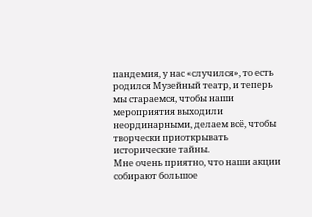пандемия, у нас «случился», то есть родился Музейный театр, и теперь мы стараемся, чтобы наши мероприятия выходили неординарными, делаем всё, чтобы творчески приоткрывать исторические тайны.
Мне очень приятно, что наши акции собирают большое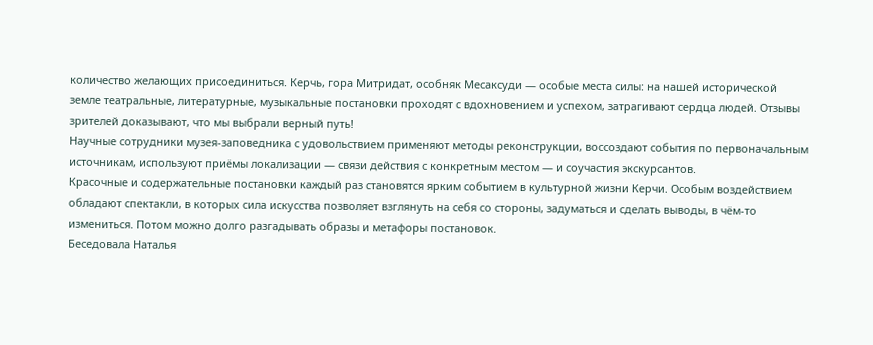количество желающих присоединиться. Керчь, гора Митридат, особняк Месаксуди — особые места силы: на нашей исторической земле театральные, литературные, музыкальные постановки проходят с вдохновением и успехом, затрагивают сердца людей. Отзывы зрителей доказывают, что мы выбрали верный путь!
Научные сотрудники музея-заповедника с удовольствием применяют методы реконструкции, воссоздают события по первоначальным источникам, используют приёмы локализации — связи действия с конкретным местом — и соучастия экскурсантов.
Красочные и содержательные постановки каждый раз становятся ярким событием в культурной жизни Керчи. Особым воздействием обладают спектакли, в которых сила искусства позволяет взглянуть на себя со стороны, задуматься и сделать выводы, в чём-то измениться. Потом можно долго разгадывать образы и метафоры постановок.
Беседовала Наталья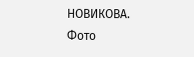НОВИКОВА.
Фото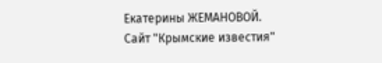Екатерины ЖЕМАНОВОЙ.
Сайт "Крымские известия"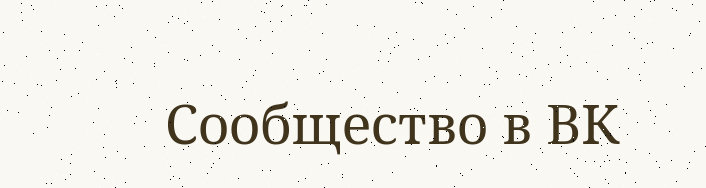Сообщество в ВК